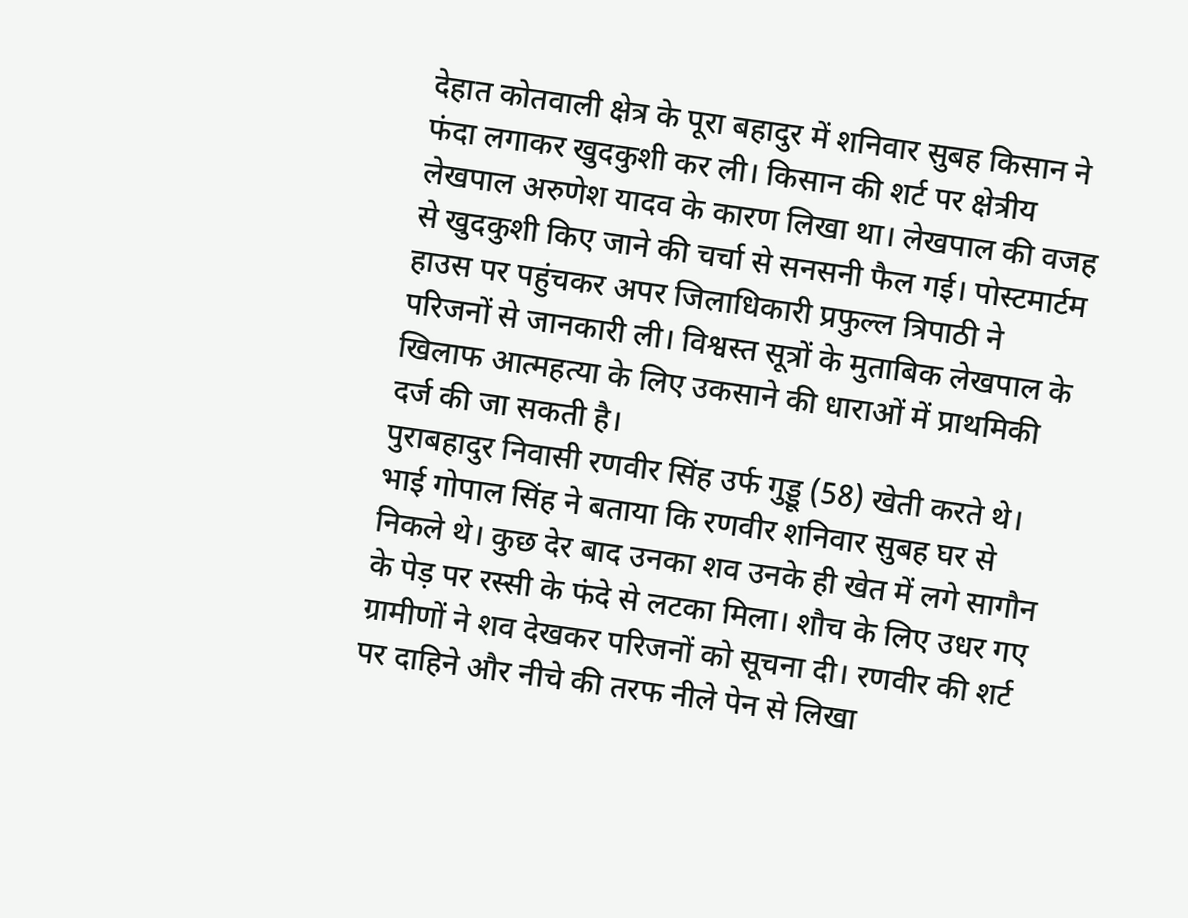देहात कोतवाली क्षेत्र के पूरा बहादुर में शनिवार सुबह किसान ने फंदा लगाकर खुदकुशी कर ली। किसान की शर्ट पर क्षेत्रीय लेखपाल अरुणेश यादव के कारण लिखा था। लेखपाल की वजह से खुदकुशी किए जाने की चर्चा से सनसनी फैल गई। पोस्टमार्टम हाउस पर पहुंचकर अपर जिलाधिकारी प्रफुल्ल त्रिपाठी ने परिजनों से जानकारी ली। विश्वस्त सूत्रों के मुताबिक लेखपाल के खिलाफ आत्महत्या के लिए उकसाने की धाराओं में प्राथमिकी दर्ज की जा सकती है।
पुराबहादुर निवासी रणवीर सिंह उर्फ गुड्डू (58) खेती करते थे। भाई गोपाल सिंह ने बताया कि रणवीर शनिवार सुबह घर से निकले थे। कुछ देर बाद उनका शव उनके ही खेत में लगे सागौन के पेड़ पर रस्सी के फंदे से लटका मिला। शौच के लिए उधर गए ग्रामीणों ने शव देखकर परिजनों को सूचना दी। रणवीर की शर्ट पर दाहिने और नीचे की तरफ नीले पेन से लिखा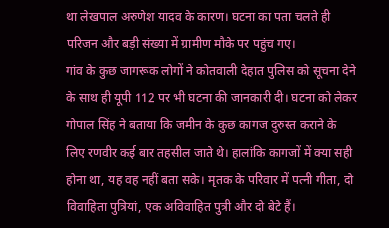था लेखपाल अरुणेश यादव के कारण। घटना का पता चलते ही परिजन और बड़ी संख्या में ग्रामीण मौके पर पहुंच गए।
गांव के कुछ जागरूक लोगों ने कोतवाली देहात पुलिस को सूचना देने के साथ ही यूपी 112 पर भी घटना की जानकारी दी। घटना को लेकर गोपाल सिंह ने बताया कि जमीन के कुछ कागज दुरुस्त कराने के लिए रणवीर कई बार तहसील जाते थे। हालांकि कागजों में क्या सही होना था, यह वह नहीं बता सके। मृतक के परिवार में पत्नी गीता, दो विवाहिता पुत्रियां, एक अविवाहित पुत्री और दो बेटे हैं।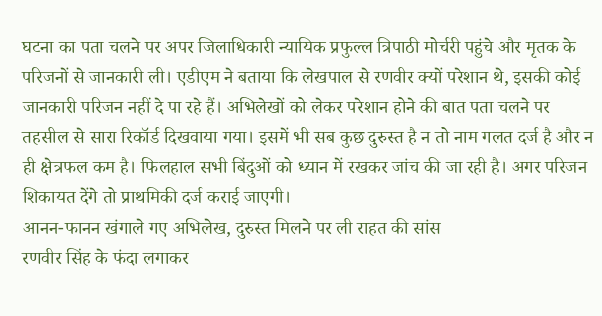घटना का पता चलने पर अपर जिलाधिकारी न्यायिक प्रफुल्ल त्रिपाठी मोर्चरी पहुंचे और मृतक के परिजनों से जानकारी ली। एडीएम ने बताया कि लेखपाल से रणवीर क्यों परेशान थे, इसकी कोई जानकारी परिजन नहीं दे पा रहे हैं। अभिलेखों को लेकर परेशान होने की बात पता चलने पर तहसील से सारा रिकॉर्ड दिखवाया गया। इसमें भी सब कुछ दुरुस्त है न तो नाम गलत दर्ज है और न ही क्षेत्रफल कम है। फिलहाल सभी बिंदुओं को ध्यान में रखकर जांच की जा रही है। अगर परिजन शिकायत देंगे तो प्राथमिकी दर्ज कराई जाएगी।
आनन-फानन खंगाले गए अभिलेख, दुरुस्त मिलने पर ली राहत की सांस
रणवीर सिंह के फंदा लगाकर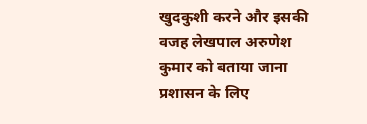खुदकुशी करने और इसकी वजह लेखपाल अरुणेश कुमार को बताया जाना प्रशासन के लिए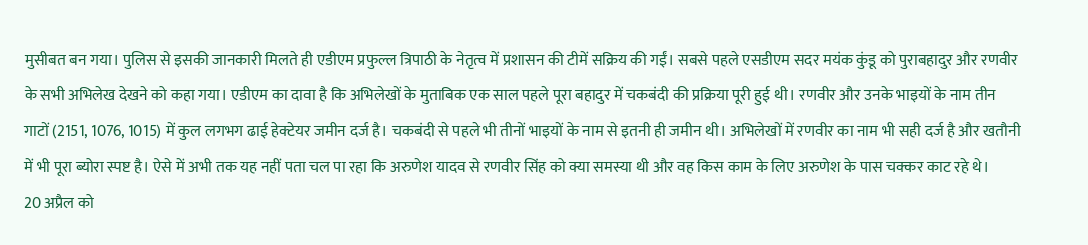मुसीबत बन गया। पुलिस से इसकी जानकारी मिलते ही एडीएम प्रफुल्ल त्रिपाठी के नेतृत्व में प्रशासन की टीमें सक्रिय की गईं। सबसे पहले एसडीएम सदर मयंक कुंडू को पुराबहादुर और रणवीर के सभी अभिलेख देखने को कहा गया। एडीएम का दावा है कि अभिलेखों के मुताबिक एक साल पहले पूरा बहादुर में चकबंदी की प्रक्रिया पूरी हुई थी। रणवीर और उनके भाइयों के नाम तीन गाटों (2151, 1076, 1015) में कुल लगभग ढाई हेक्टेयर जमीन दर्ज है। चकबंदी से पहले भी तीनों भाइयों के नाम से इतनी ही जमीन थी। अभिलेखों में रणवीर का नाम भी सही दर्ज है और खतौनी में भी पूरा ब्योरा स्पष्ट है। ऐसे में अभी तक यह नहीं पता चल पा रहा कि अरुणेश यादव से रणवीर सिंह को क्या समस्या थी और वह किस काम के लिए अरुणेश के पास चक्कर काट रहे थे।
20 अप्रैल को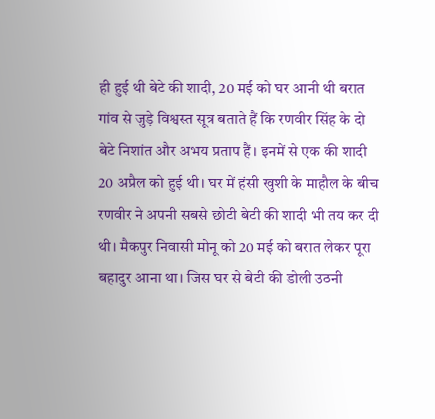ही हुई थी बेटे की शादी, 20 मई को घर आनी थी बरात
गांव से जुड़े विश्वस्त सूत्र बताते हैं कि रणवीर सिंह के दो बेटे निशांत और अभय प्रताप हैं। इनमें से एक की शादी 20 अप्रैल को हुई थी। घर में हंसी खुशी के माहौल के बीच रणवीर ने अपनी सबसे छोटी बेटी की शादी भी तय कर दी थी। मैकपुर निवासी मोनू को 20 मई को बरात लेकर पूरा बहादुर आना था। जिस घर से बेटी की डोली उठनी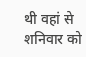थी वहां से शनिवार को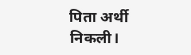पिता अर्थी निकली।